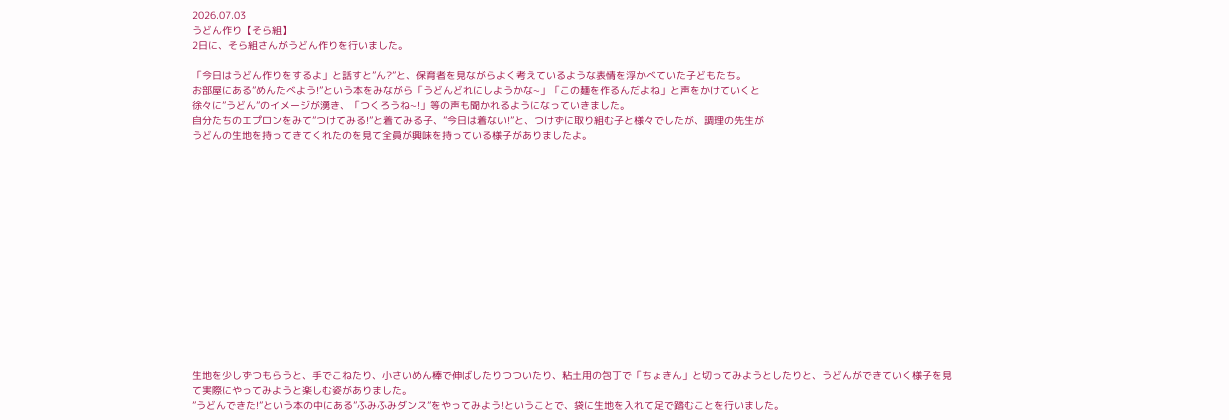2026.07.03
うどん作り【そら組】
2日に、そら組さんがうどん作りを行いました。

「今日はうどん作りをするよ」と話すと”ん?”と、保育者を見ながらよく考えているような表情を浮かべていた子どもたち。
お部屋にある”めんたべよう!”という本をみながら「うどんどれにしようかな~」「この麺を作るんだよね」と声をかけていくと
徐々に”うどん”のイメージが湧き、「つくろうね~!」等の声も聞かれるようになっていきました。
自分たちのエプロンをみて”つけてみる!”と着てみる子、”今日は着ない!”と、つけずに取り組む子と様々でしたが、調理の先生が
うどんの生地を持ってきてくれたのを見て全員が興味を持っている様子がありましたよ。















生地を少しずつもらうと、手でこねたり、小さいめん棒で伸ばしたりつついたり、粘土用の包丁で「ちょきん」と切ってみようとしたりと、うどんができていく様子を見て実際にやってみようと楽しむ姿がありました。
”うどんできた!”という本の中にある”ふみふみダンス”をやってみよう!ということで、袋に生地を入れて足で踏むことを行いました。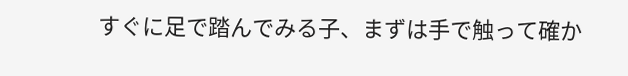すぐに足で踏んでみる子、まずは手で触って確か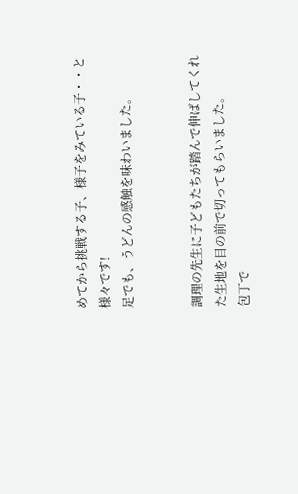めてから挑戦する子、様子をみている子・・と様々です!
足でも、うどんの感触を味わいました。


調理の先生に子どもたちが踏んで伸ばしてくれた生地を目の前で切ってもらいました。
包丁で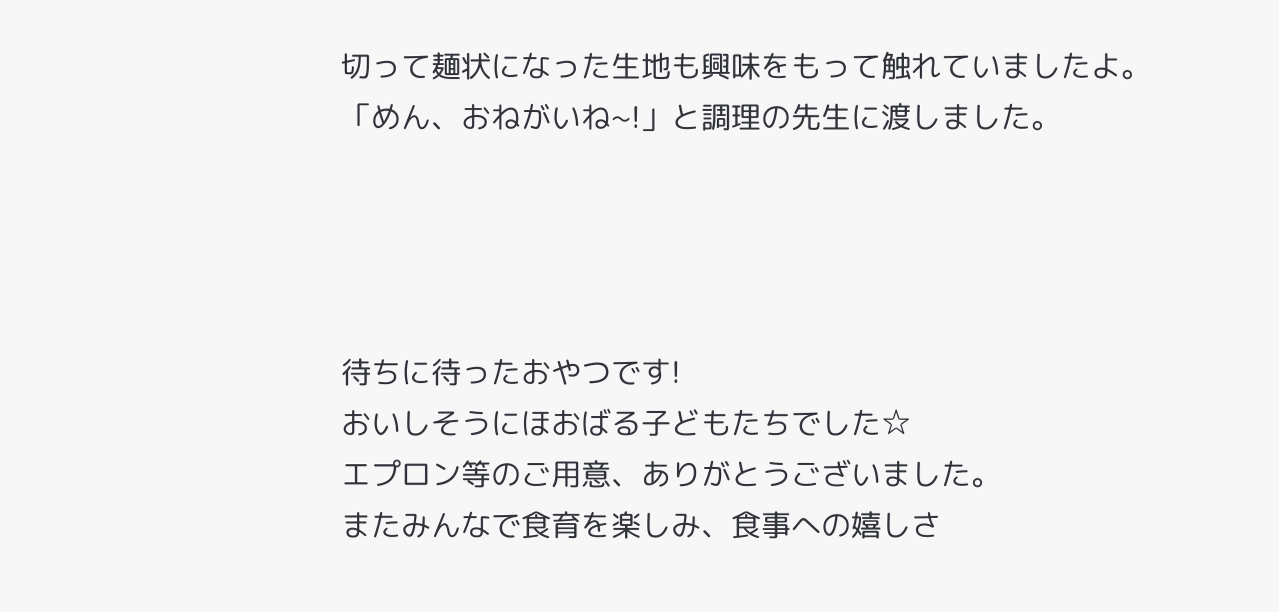切って麺状になった生地も興味をもって触れていましたよ。
「めん、おねがいね~!」と調理の先生に渡しました。




待ちに待ったおやつです!
おいしそうにほおばる子どもたちでした☆
エプロン等のご用意、ありがとうございました。
またみんなで食育を楽しみ、食事への嬉しさ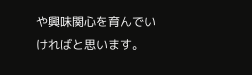や興味関心を育んでいければと思います。